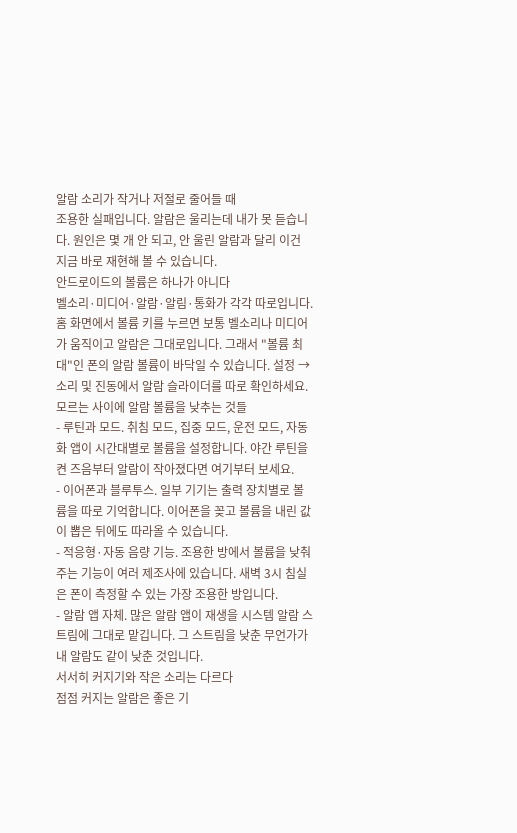알람 소리가 작거나 저절로 줄어들 때
조용한 실패입니다. 알람은 울리는데 내가 못 듣습니다. 원인은 몇 개 안 되고, 안 울린 알람과 달리 이건 지금 바로 재현해 볼 수 있습니다.
안드로이드의 볼륨은 하나가 아니다
벨소리·미디어·알람·알림·통화가 각각 따로입니다. 홈 화면에서 볼륨 키를 누르면 보통 벨소리나 미디어가 움직이고 알람은 그대로입니다. 그래서 "볼륨 최대"인 폰의 알람 볼륨이 바닥일 수 있습니다. 설정 → 소리 및 진동에서 알람 슬라이더를 따로 확인하세요.
모르는 사이에 알람 볼륨을 낮추는 것들
- 루틴과 모드. 취침 모드, 집중 모드, 운전 모드, 자동화 앱이 시간대별로 볼륨을 설정합니다. 야간 루틴을 켠 즈음부터 알람이 작아졌다면 여기부터 보세요.
- 이어폰과 블루투스. 일부 기기는 출력 장치별로 볼륨을 따로 기억합니다. 이어폰을 꽂고 볼륨을 내린 값이 뽑은 뒤에도 따라올 수 있습니다.
- 적응형·자동 음량 기능. 조용한 방에서 볼륨을 낮춰 주는 기능이 여러 제조사에 있습니다. 새벽 3시 침실은 폰이 측정할 수 있는 가장 조용한 방입니다.
- 알람 앱 자체. 많은 알람 앱이 재생을 시스템 알람 스트림에 그대로 맡깁니다. 그 스트림을 낮춘 무언가가 내 알람도 같이 낮춘 것입니다.
서서히 커지기와 작은 소리는 다르다
점점 커지는 알람은 좋은 기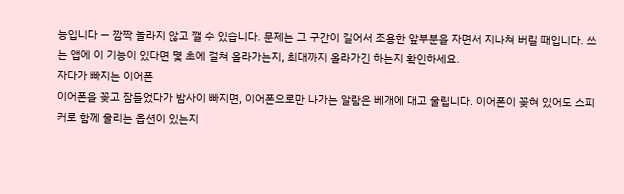능입니다 — 깜짝 놀라지 않고 깰 수 있습니다. 문제는 그 구간이 길어서 조용한 앞부분을 자면서 지나쳐 버릴 때입니다. 쓰는 앱에 이 기능이 있다면 몇 초에 걸쳐 올라가는지, 최대까지 올라가긴 하는지 확인하세요.
자다가 빠지는 이어폰
이어폰을 꽂고 잠들었다가 밤사이 빠지면, 이어폰으로만 나가는 알람은 베개에 대고 울립니다. 이어폰이 꽂혀 있어도 스피커로 함께 울리는 옵션이 있는지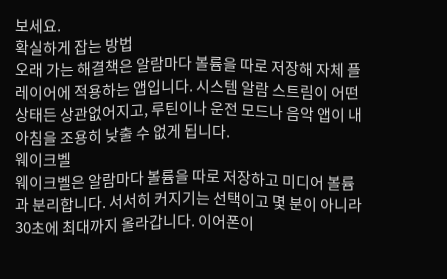보세요.
확실하게 잡는 방법
오래 가는 해결책은 알람마다 볼륨을 따로 저장해 자체 플레이어에 적용하는 앱입니다. 시스템 알람 스트림이 어떤 상태든 상관없어지고, 루틴이나 운전 모드나 음악 앱이 내 아침을 조용히 낮출 수 없게 됩니다.
웨이크벨
웨이크벨은 알람마다 볼륨을 따로 저장하고 미디어 볼륨과 분리합니다. 서서히 커지기는 선택이고 몇 분이 아니라 30초에 최대까지 올라갑니다. 이어폰이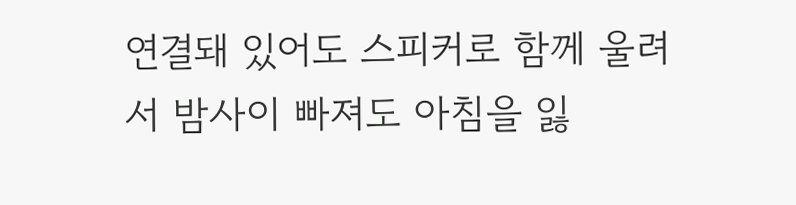연결돼 있어도 스피커로 함께 울려서 밤사이 빠져도 아침을 잃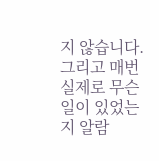지 않습니다. 그리고 매번 실제로 무슨 일이 있었는지 알람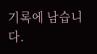기록에 남습니다.